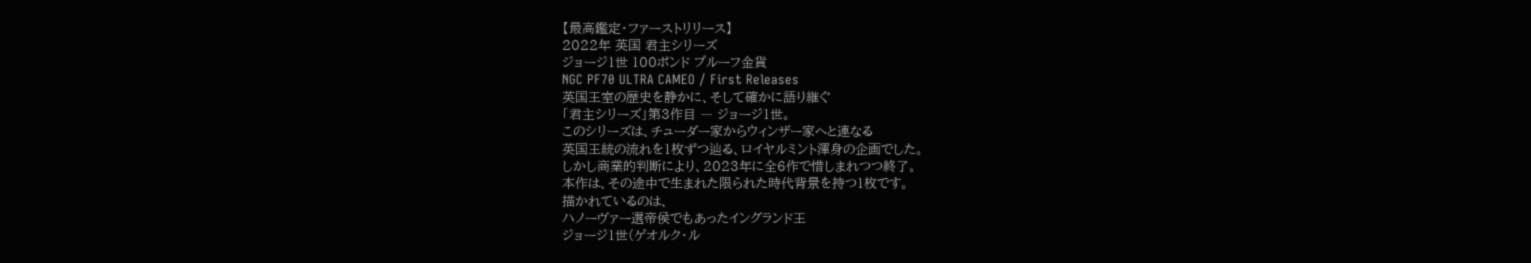【最高鑑定・ファーストリリース】
2022年 英国 君主シリーズ
ジョージ1世 100ポンド プルーフ金貨
NGC PF70 ULTRA CAMEO / First Releases
英国王室の歴史を静かに、そして確かに語り継ぐ
「君主シリーズ」第3作目 ― ジョージ1世。
このシリーズは、チューダー家からウィンザー家へと連なる
英国王統の流れを1枚ずつ辿る、ロイヤルミント渾身の企画でした。
しかし商業的判断により、2023年に全6作で惜しまれつつ終了。
本作は、その途中で生まれた限られた時代背景を持つ1枚です。
描かれているのは、
ハノーヴァー選帝侯でもあったイングランド王
ジョージ1世(ゲオルク・ル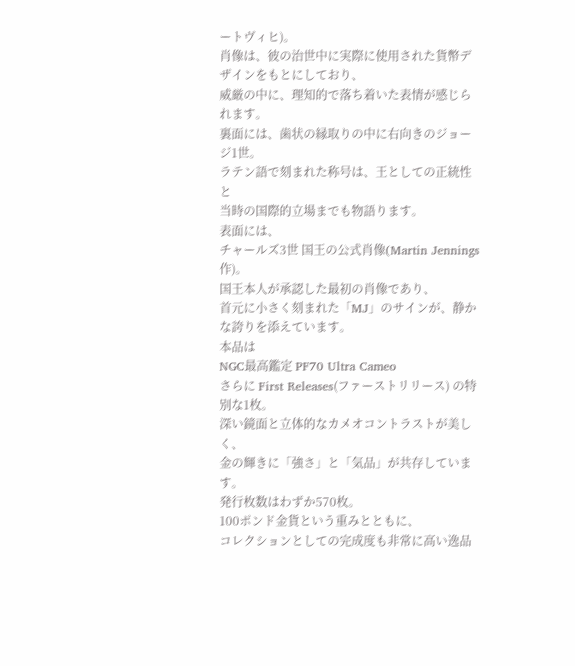ートヴィヒ)。
肖像は、彼の治世中に実際に使用された貨幣デザインをもとにしており、
威厳の中に、理知的で落ち着いた表情が感じられます。
裏面には、歯状の縁取りの中に右向きのジョージ1世。
ラテン語で刻まれた称号は、王としての正統性と
当時の国際的立場までも物語ります。
表面には、
チャールズ3世 国王の公式肖像(Martin Jennings 作)。
国王本人が承認した最初の肖像であり、
首元に小さく刻まれた「MJ」のサインが、静かな誇りを添えています。
本品は
NGC最高鑑定 PF70 Ultra Cameo
さらに First Releases(ファーストリリース) の特別な1枚。
深い鏡面と立体的なカメオコントラストが美しく、
金の輝きに「強さ」と「気品」が共存しています。
発行枚数はわずか570枚。
100ポンド金貨という重みとともに、
コレクションとしての完成度も非常に高い逸品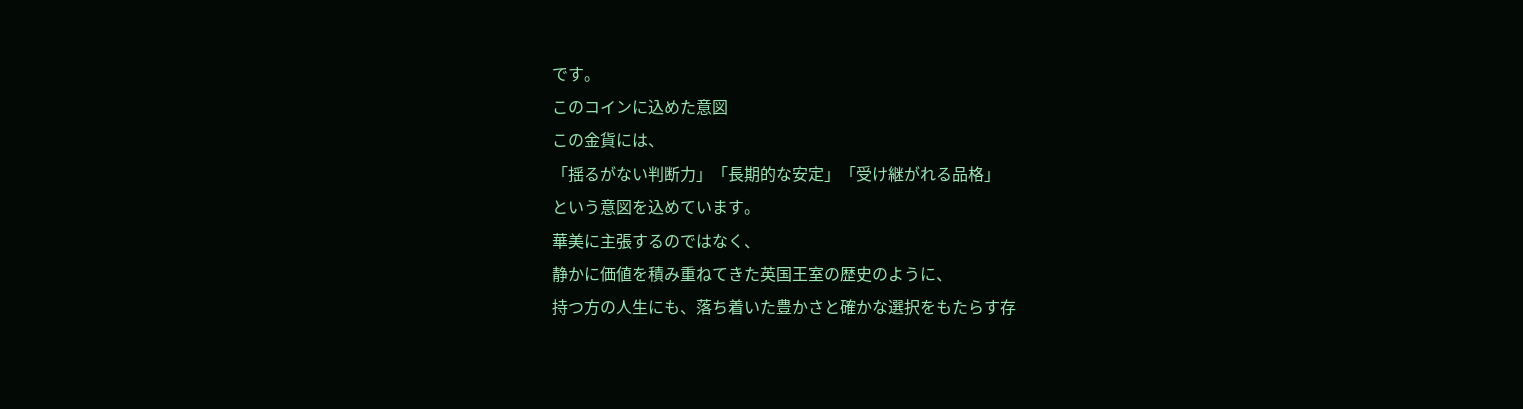です。
このコインに込めた意図
この金貨には、
「揺るがない判断力」「長期的な安定」「受け継がれる品格」
という意図を込めています。
華美に主張するのではなく、
静かに価値を積み重ねてきた英国王室の歴史のように、
持つ方の人生にも、落ち着いた豊かさと確かな選択をもたらす存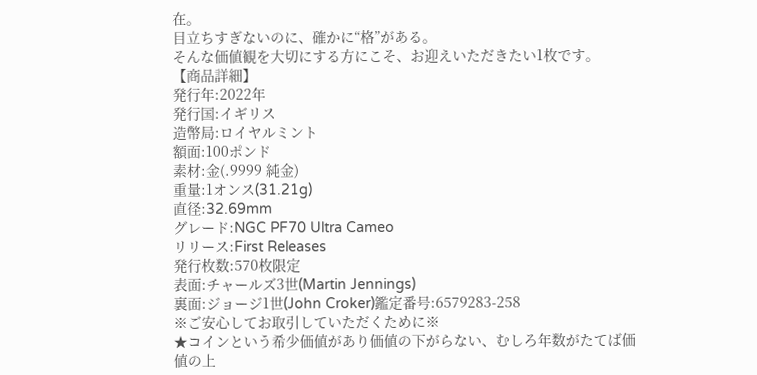在。
目立ちすぎないのに、確かに“格”がある。
そんな価値観を大切にする方にこそ、お迎えいただきたい1枚です。
【商品詳細】
発行年:2022年
発行国:イギリス
造幣局:ロイヤルミント
額面:100ポンド
素材:金(.9999 純金)
重量:1オンス(31.21g)
直径:32.69mm
グレード:NGC PF70 Ultra Cameo
リリース:First Releases
発行枚数:570枚限定
表面:チャールズ3世(Martin Jennings)
裏面:ジョージ1世(John Croker)鑑定番号:6579283-258
※ご安心してお取引していただくために※
★コインという希少価値があり価値の下がらない、むしろ年数がたてば価値の上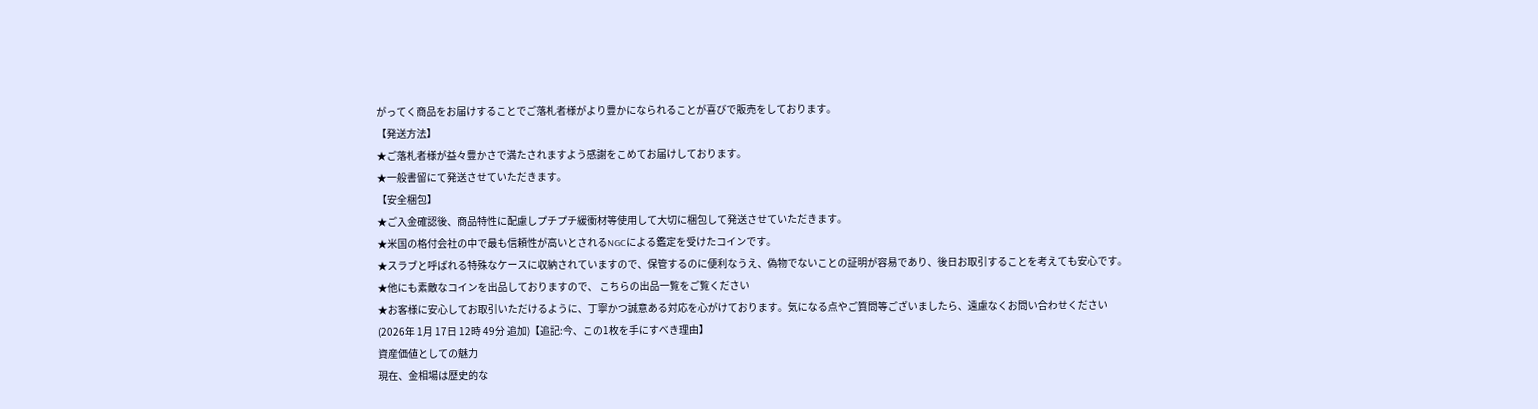がってく商品をお届けすることでご落札者様がより豊かになられることが喜びで販売をしております。
【発送方法】
★ご落札者様が益々豊かさで満たされますよう感謝をこめてお届けしております。
★一般書留にて発送させていただきます。
【安全梱包】
★ご入金確認後、商品特性に配慮しプチプチ緩衝材等使用して大切に梱包して発送させていただきます。
★米国の格付会社の中で最も信頼性が高いとされるNGCによる鑑定を受けたコインです。
★スラブと呼ばれる特殊なケースに収納されていますので、保管するのに便利なうえ、偽物でないことの証明が容易であり、後日お取引することを考えても安心です。
★他にも素敵なコインを出品しておりますので、 こちらの出品一覧をご覧ください
★お客様に安心してお取引いただけるように、丁寧かつ誠意ある対応を心がけております。気になる点やご質問等ございましたら、遠慮なくお問い合わせください
(2026年 1月 17日 12時 49分 追加)【追記:今、この1枚を手にすべき理由】
資産価値としての魅力
現在、金相場は歴史的な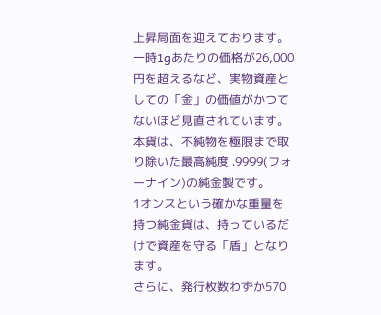上昇局面を迎えております。
一時1gあたりの価格が26,000円を超えるなど、実物資産としての「金」の価値がかつてないほど見直されています。
本貨は、不純物を極限まで取り除いた最高純度 .9999(フォーナイン)の純金製です。
1オンスという確かな重量を持つ純金貨は、持っているだけで資産を守る「盾」となります。
さらに、発行枚数わずか570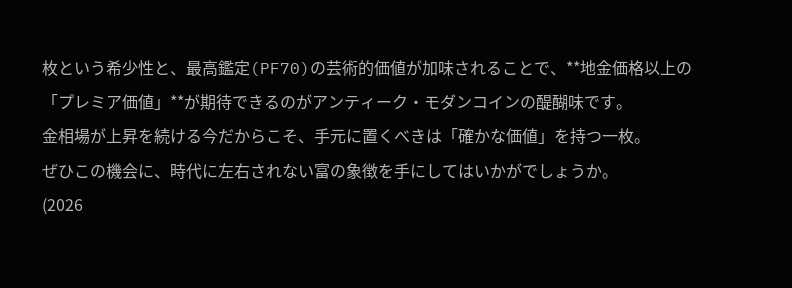枚という希少性と、最高鑑定(PF70)の芸術的価値が加味されることで、**地金価格以上の「プレミア価値」**が期待できるのがアンティーク・モダンコインの醍醐味です。
金相場が上昇を続ける今だからこそ、手元に置くべきは「確かな価値」を持つ一枚。
ぜひこの機会に、時代に左右されない富の象徴を手にしてはいかがでしょうか。
(2026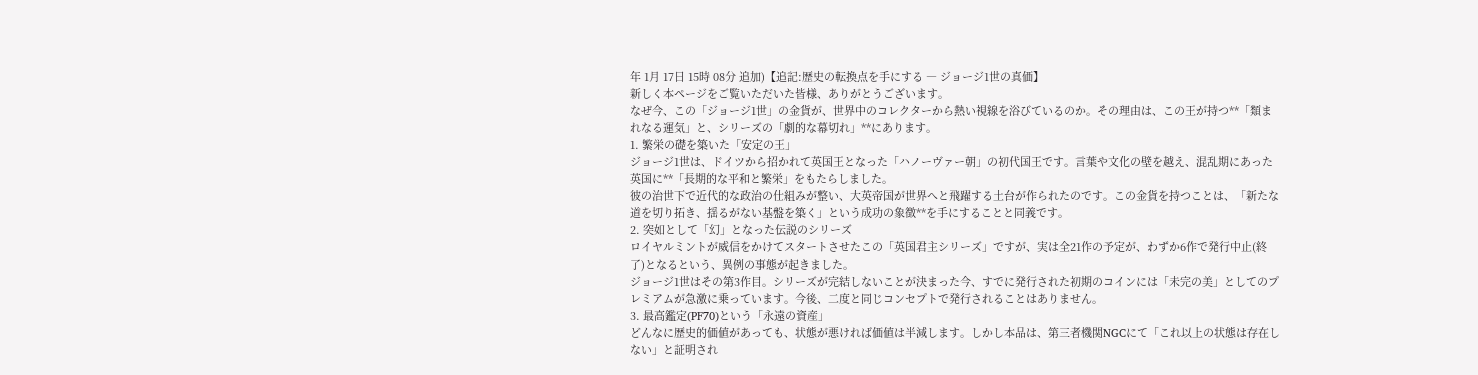年 1月 17日 15時 08分 追加)【追記:歴史の転換点を手にする ― ジョージ1世の真価】
新しく本ページをご覧いただいた皆様、ありがとうございます。
なぜ今、この「ジョージ1世」の金貨が、世界中のコレクターから熱い視線を浴びているのか。その理由は、この王が持つ**「類まれなる運気」と、シリーズの「劇的な幕切れ」**にあります。
1. 繁栄の礎を築いた「安定の王」
ジョージ1世は、ドイツから招かれて英国王となった「ハノーヴァー朝」の初代国王です。言葉や文化の壁を越え、混乱期にあった英国に**「長期的な平和と繁栄」をもたらしました。
彼の治世下で近代的な政治の仕組みが整い、大英帝国が世界へと飛躍する土台が作られたのです。この金貨を持つことは、「新たな道を切り拓き、揺るがない基盤を築く」という成功の象徴**を手にすることと同義です。
2. 突如として「幻」となった伝説のシリーズ
ロイヤルミントが威信をかけてスタートさせたこの「英国君主シリーズ」ですが、実は全21作の予定が、わずか6作で発行中止(終了)となるという、異例の事態が起きました。
ジョージ1世はその第3作目。シリーズが完結しないことが決まった今、すでに発行された初期のコインには「未完の美」としてのプレミアムが急激に乗っています。今後、二度と同じコンセプトで発行されることはありません。
3. 最高鑑定(PF70)という「永遠の資産」
どんなに歴史的価値があっても、状態が悪ければ価値は半減します。しかし本品は、第三者機関NGCにて「これ以上の状態は存在しない」と証明され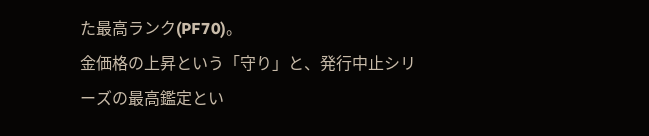た最高ランク(PF70)。
金価格の上昇という「守り」と、発行中止シリーズの最高鑑定とい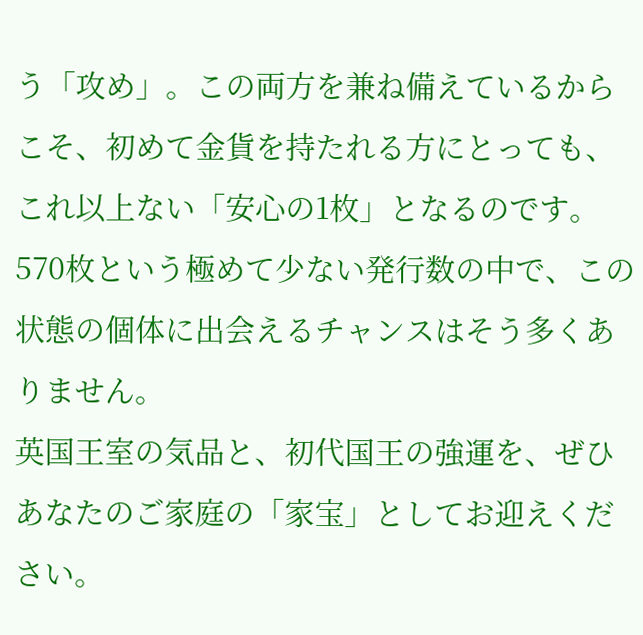う「攻め」。この両方を兼ね備えているからこそ、初めて金貨を持たれる方にとっても、これ以上ない「安心の1枚」となるのです。
570枚という極めて少ない発行数の中で、この状態の個体に出会えるチャンスはそう多くありません。
英国王室の気品と、初代国王の強運を、ぜひあなたのご家庭の「家宝」としてお迎えください。